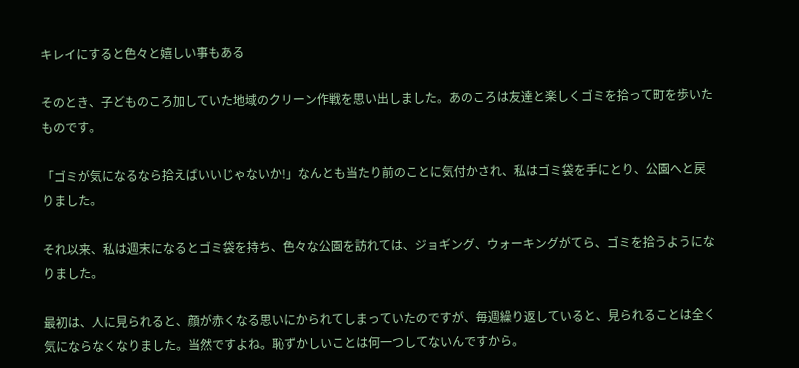キレイにすると色々と嬉しい事もある

そのとき、子どものころ加していた地域のクリーン作戦を思い出しました。あのころは友達と楽しくゴミを拾って町を歩いたものです。

「ゴミが気になるなら拾えばいいじゃないか!」なんとも当たり前のことに気付かされ、私はゴミ袋を手にとり、公園へと戻りました。

それ以来、私は週末になるとゴミ袋を持ち、色々な公園を訪れては、ジョギング、ウォーキングがてら、ゴミを拾うようになりました。

最初は、人に見られると、顔が赤くなる思いにかられてしまっていたのですが、毎週繰り返していると、見られることは全く気にならなくなりました。当然ですよね。恥ずかしいことは何一つしてないんですから。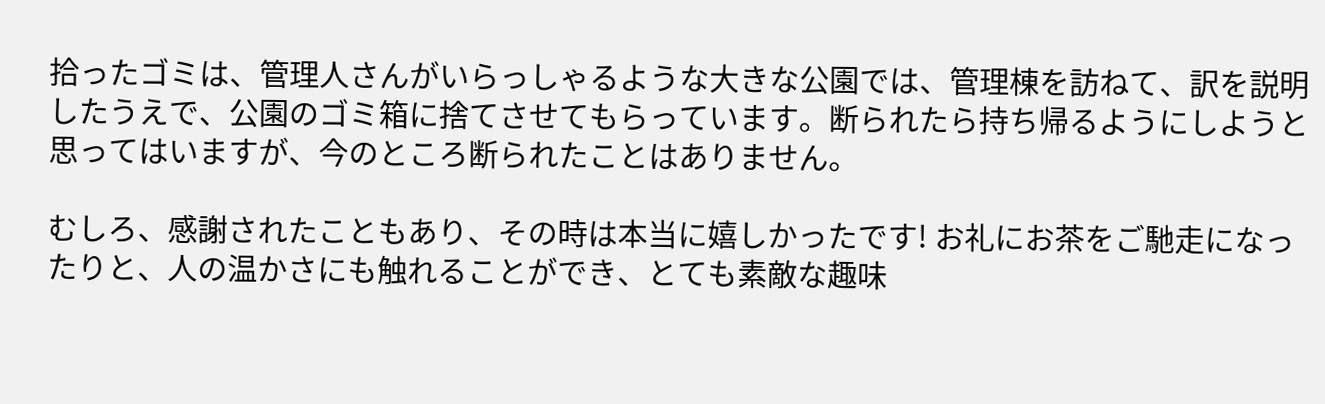拾ったゴミは、管理人さんがいらっしゃるような大きな公園では、管理棟を訪ねて、訳を説明したうえで、公園のゴミ箱に捨てさせてもらっています。断られたら持ち帰るようにしようと思ってはいますが、今のところ断られたことはありません。

むしろ、感謝されたこともあり、その時は本当に嬉しかったです! お礼にお茶をご馳走になったりと、人の温かさにも触れることができ、とても素敵な趣味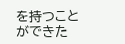を持つことができた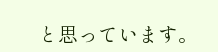と思っています。